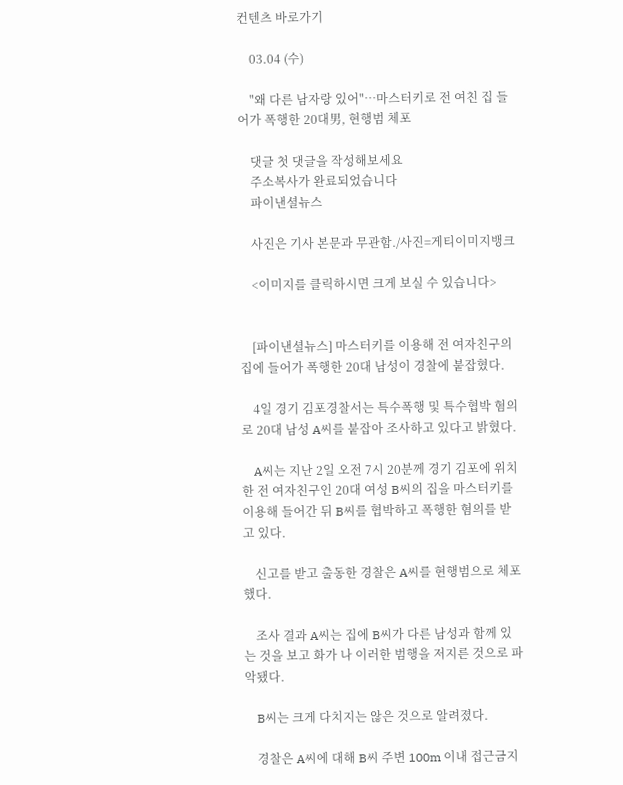컨텐츠 바로가기

    03.04 (수)

    "왜 다른 남자랑 있어"…마스터키로 전 여친 집 들어가 폭행한 20대男, 현행범 체포

    댓글 첫 댓글을 작성해보세요
    주소복사가 완료되었습니다
    파이낸셜뉴스

    사진은 기사 본문과 무관함./사진=게티이미지뱅크

    <이미지를 클릭하시면 크게 보실 수 있습니다>


    [파이낸셜뉴스] 마스터키를 이용해 전 여자친구의 집에 들어가 폭행한 20대 남성이 경찰에 붙잡혔다.

    4일 경기 김포경찰서는 특수폭행 및 특수협박 혐의로 20대 남성 A씨를 붙잡아 조사하고 있다고 밝혔다.

    A씨는 지난 2일 오전 7시 20분께 경기 김포에 위치한 전 여자친구인 20대 여성 B씨의 집을 마스터키를 이용해 들어간 뒤 B씨를 협박하고 폭행한 혐의를 받고 있다.

    신고를 받고 출동한 경찰은 A씨를 현행범으로 체포했다.

    조사 결과 A씨는 집에 B씨가 다른 남성과 함께 있는 것을 보고 화가 나 이러한 범행을 저지른 것으로 파악됐다.

    B씨는 크게 다치지는 않은 것으로 알려졌다.

    경찰은 A씨에 대해 B씨 주변 100m 이내 접근금지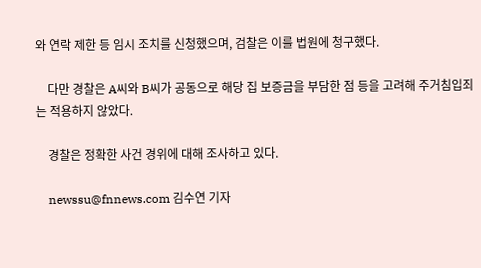와 연락 제한 등 임시 조치를 신청했으며, 검찰은 이를 법원에 청구했다.

    다만 경찰은 A씨와 B씨가 공동으로 해당 집 보증금을 부담한 점 등을 고려해 주거침입죄는 적용하지 않았다.

    경찰은 정확한 사건 경위에 대해 조사하고 있다.

    newssu@fnnews.com 김수연 기자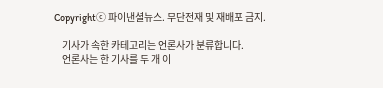Copyrightⓒ 파이낸셜뉴스. 무단전재 및 재배포 금지.

    기사가 속한 카테고리는 언론사가 분류합니다.
    언론사는 한 기사를 두 개 이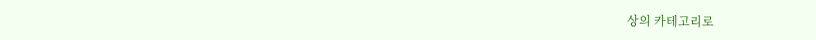상의 카테고리로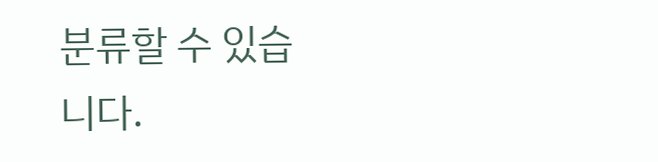분류할 수 있습니다.